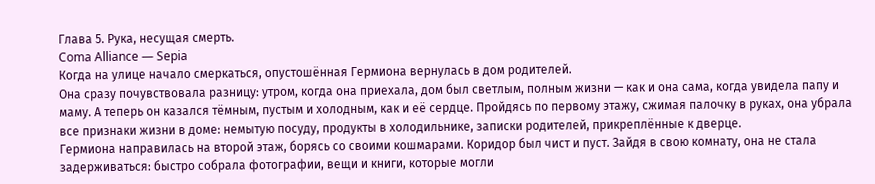Глава 5. Рука, несущая смерть.
Coma Alliance — Sepia
Когда на улице начало смеркаться, опустошённая Гермиона вернулась в дом родителей.
Она сразу почувствовала разницу: утром, когда она приехала, дом был светлым, полным жизни — как и она сама, когда увидела папу и маму. А теперь он казался тёмным, пустым и холодным, как и её сердце. Пройдясь по первому этажу, сжимая палочку в руках, она убрала все признаки жизни в доме: немытую посуду, продукты в холодильнике, записки родителей, прикреплённые к дверце.
Гермиона направилась на второй этаж, борясь со своими кошмарами. Коридор был чист и пуст. Зайдя в свою комнату, она не стала задерживаться: быстро собрала фотографии, вещи и книги, которые могли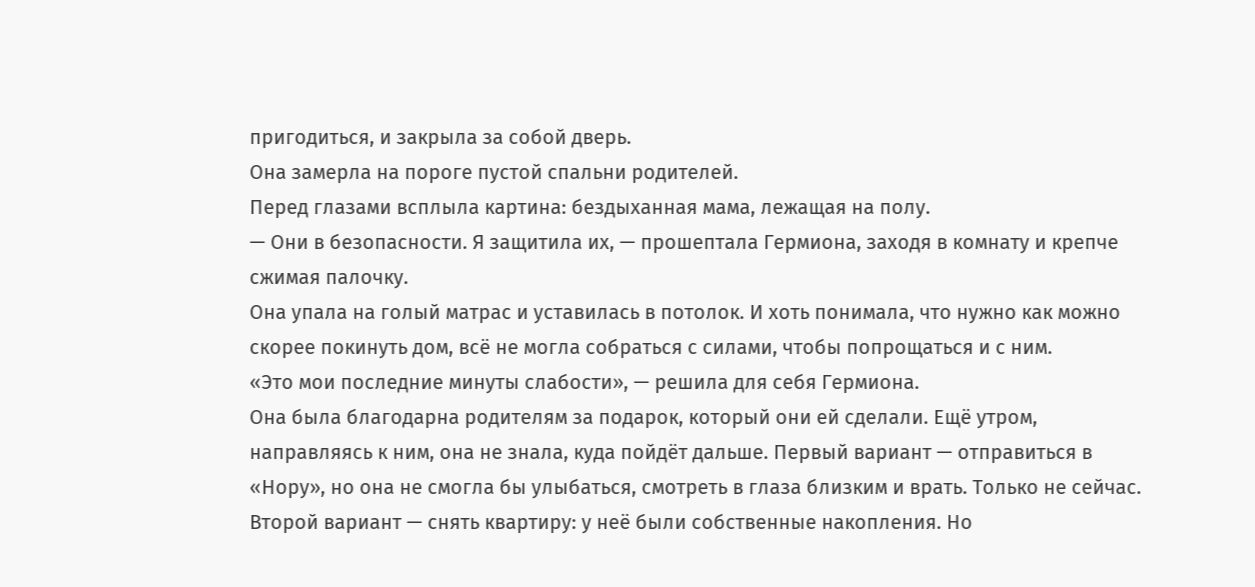пригодиться, и закрыла за собой дверь.
Она замерла на пороге пустой спальни родителей.
Перед глазами всплыла картина: бездыханная мама, лежащая на полу.
— Они в безопасности. Я защитила их, — прошептала Гермиона, заходя в комнату и крепче сжимая палочку.
Она упала на голый матрас и уставилась в потолок. И хоть понимала, что нужно как можно скорее покинуть дом, всё не могла собраться с силами, чтобы попрощаться и с ним.
«Это мои последние минуты слабости», — решила для себя Гермиона.
Она была благодарна родителям за подарок, который они ей сделали. Ещё утром, направляясь к ним, она не знала, куда пойдёт дальше. Первый вариант — отправиться в «Нору», но она не смогла бы улыбаться, смотреть в глаза близким и врать. Только не сейчас. Второй вариант — снять квартиру: у неё были собственные накопления. Но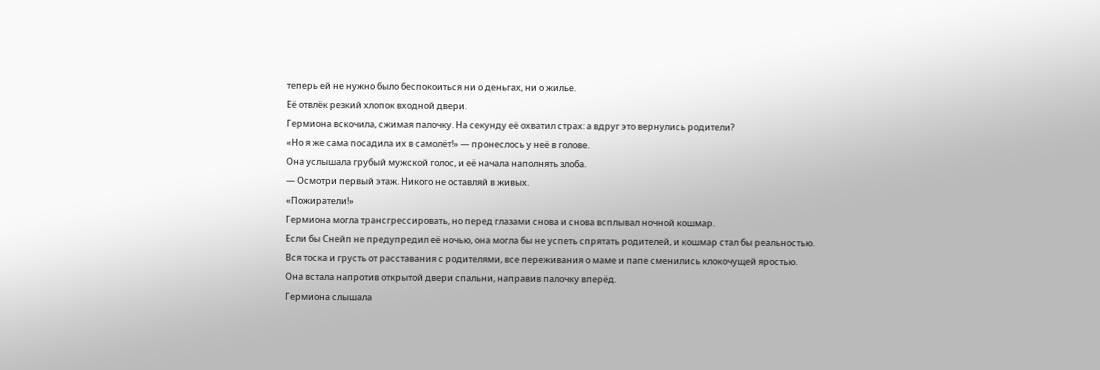теперь ей не нужно было беспокоиться ни о деньгах, ни о жилье.
Её отвлёк резкий хлопок входной двери.
Гермиона вскочила, сжимая палочку. На секунду её охватил страх: а вдруг это вернулись родители?
«Но я же сама посадила их в самолёт!» — пронеслось у неё в голове.
Она услышала грубый мужской голос, и её начала наполнять злоба.
— Осмотри первый этаж. Никого не оставляй в живых.
«Пожиратели!»
Гермиона могла трансгрессировать, но перед глазами снова и снова всплывал ночной кошмар.
Если бы Снейп не предупредил её ночью, она могла бы не успеть спрятать родителей, и кошмар стал бы реальностью.
Вся тоска и грусть от расставания с родителями, все переживания о маме и папе сменились клокочущей яростью.
Она встала напротив открытой двери спальни, направив палочку вперёд.
Гермиона слышала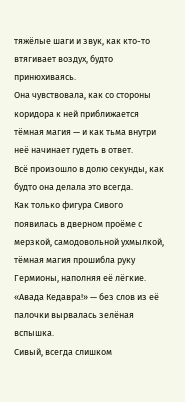тяжёлые шаги и звук, как кто-то втягивает воздух, будто принюхиваясь.
Она чувствовала, как со стороны коридора к ней приближается тёмная магия — и как тьма внутри неё начинает гудеть в ответ.
Всё произошло в долю секунды, как будто она делала это всегда.
Как только фигура Сивого появилась в дверном проёме с мерзкой, самодовольной ухмылкой, тёмная магия прошибла руку Гермионы, наполняя её лёгкие.
«Авада Кедавра!» — без слов из её палочки вырвалась зелёная вспышка.
Сивый, всегда слишком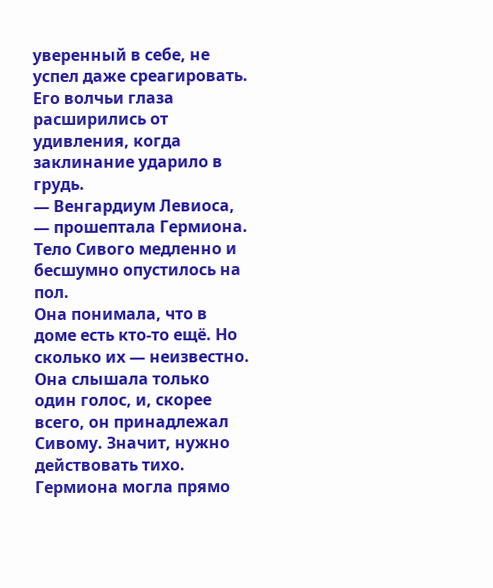уверенный в себе, не успел даже среагировать. Его волчьи глаза расширились от удивления, когда заклинание ударило в грудь.
— Венгардиум Левиоса, — прошептала Гермиона.
Тело Сивого медленно и бесшумно опустилось на пол.
Она понимала, что в доме есть кто-то ещё. Но сколько их — неизвестно. Она слышала только один голос, и, скорее всего, он принадлежал Сивому. Значит, нужно действовать тихо. Гермиона могла прямо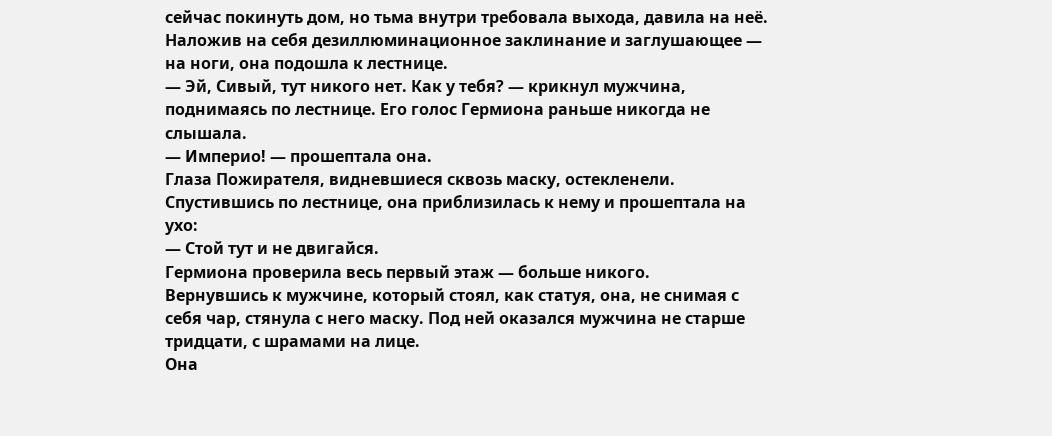сейчас покинуть дом, но тьма внутри требовала выхода, давила на неё. Наложив на себя дезиллюминационное заклинание и заглушающее — на ноги, она подошла к лестнице.
— Эй, Сивый, тут никого нет. Как у тебя? — крикнул мужчина, поднимаясь по лестнице. Его голос Гермиона раньше никогда не слышала.
— Империо! — прошептала она.
Глаза Пожирателя, видневшиеся сквозь маску, остекленели.
Спустившись по лестнице, она приблизилась к нему и прошептала на ухо:
— Стой тут и не двигайся.
Гермиона проверила весь первый этаж — больше никого.
Вернувшись к мужчине, который стоял, как статуя, она, не снимая с себя чар, стянула с него маску. Под ней оказался мужчина не старше тридцати, с шрамами на лице.
Она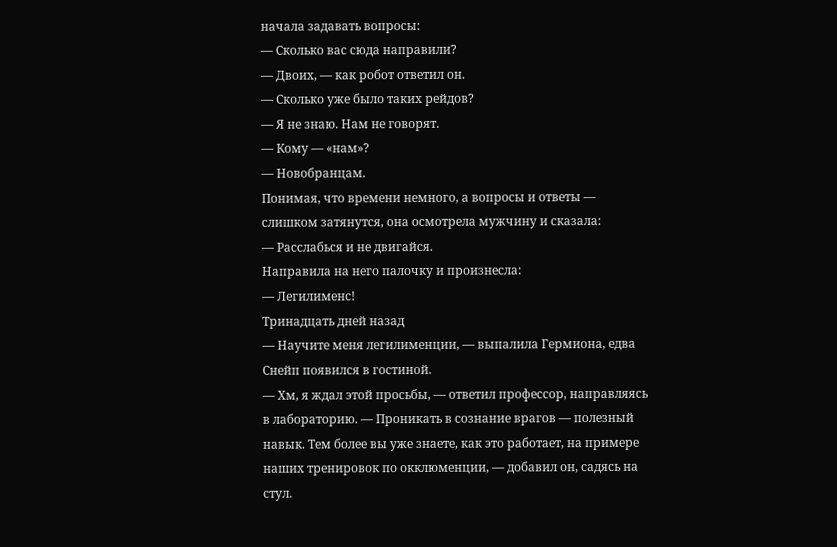начала задавать вопросы:
— Сколько вас сюда направили?
— Двоих, — как робот ответил он.
— Сколько уже было таких рейдов?
— Я не знаю. Нам не говорят.
— Кому — «нам»?
— Новобранцам.
Понимая, что времени немного, а вопросы и ответы — слишком затянутся, она осмотрела мужчину и сказала:
— Расслабься и не двигайся.
Направила на него палочку и произнесла:
— Легилименс!
Тринадцать дней назад
— Научите меня легилименции, — выпалила Гермиона, едва Снейп появился в гостиной.
— Хм, я ждал этой просьбы, — ответил профессор, направляясь в лабораторию. — Проникать в сознание врагов — полезный навык. Тем более вы уже знаете, как это работает, на примере наших тренировок по окклюменции, — добавил он, садясь на стул.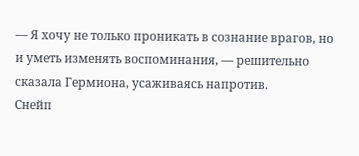— Я хочу не только проникать в сознание врагов, но и уметь изменять воспоминания, — решительно сказала Гермиона, усаживаясь напротив.
Снейп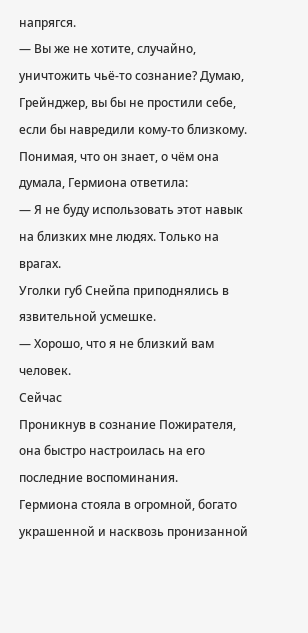напрягся.
— Вы же не хотите, случайно, уничтожить чьё-то сознание? Думаю, Грейнджер, вы бы не простили себе, если бы навредили кому-то близкому.
Понимая, что он знает, о чём она думала, Гермиона ответила:
— Я не буду использовать этот навык на близких мне людях. Только на врагах.
Уголки губ Снейпа приподнялись в язвительной усмешке.
— Хорошо, что я не близкий вам человек.
Сейчас
Проникнув в сознание Пожирателя, она быстро настроилась на его последние воспоминания.
Гермиона стояла в огромной, богато украшенной и насквозь пронизанной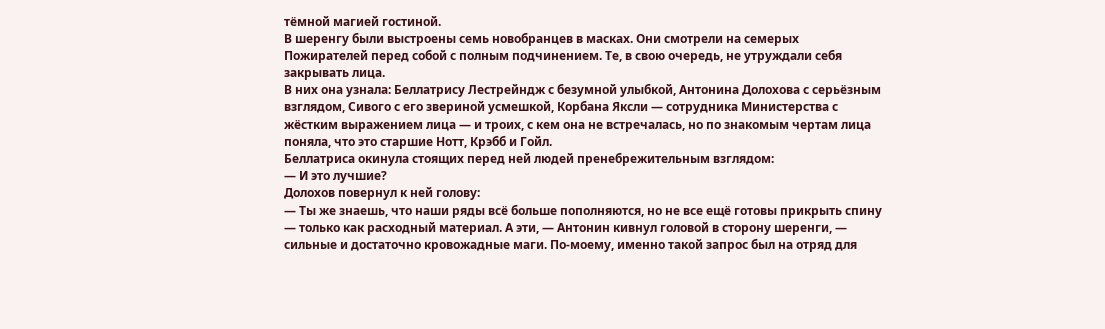тёмной магией гостиной.
В шеренгу были выстроены семь новобранцев в масках. Они смотрели на семерых Пожирателей перед собой с полным подчинением. Те, в свою очередь, не утруждали себя закрывать лица.
В них она узнала: Беллатрису Лестрейндж с безумной улыбкой, Антонина Долохова с серьёзным взглядом, Сивого с его звериной усмешкой, Корбана Яксли — сотрудника Министерства с жёстким выражением лица — и троих, с кем она не встречалась, но по знакомым чертам лица поняла, что это старшие Нотт, Крэбб и Гойл.
Беллатриса окинула стоящих перед ней людей пренебрежительным взглядом:
— И это лучшие?
Долохов повернул к ней голову:
— Ты же знаешь, что наши ряды всё больше пополняются, но не все ещё готовы прикрыть спину — только как расходный материал. А эти, — Антонин кивнул головой в сторону шеренги, — сильные и достаточно кровожадные маги. По-моему, именно такой запрос был на отряд для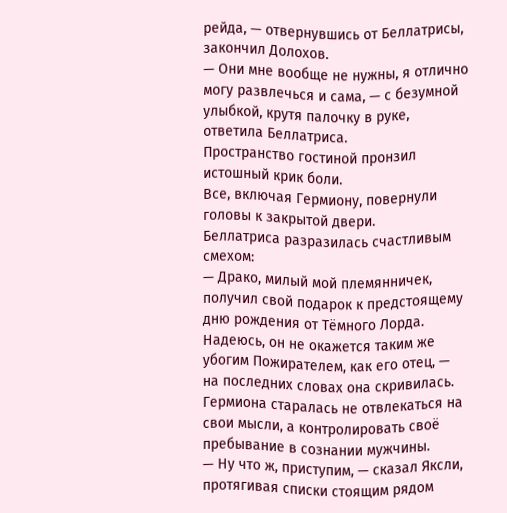рейда, — отвернувшись от Беллатрисы, закончил Долохов.
— Они мне вообще не нужны, я отлично могу развлечься и сама, — с безумной улыбкой, крутя палочку в руке, ответила Беллатриса.
Пространство гостиной пронзил истошный крик боли.
Все, включая Гермиону, повернули головы к закрытой двери.
Беллатриса разразилась счастливым смехом:
— Драко, милый мой племянничек, получил свой подарок к предстоящему дню рождения от Тёмного Лорда. Надеюсь, он не окажется таким же убогим Пожирателем, как его отец, — на последних словах она скривилась.
Гермиона старалась не отвлекаться на свои мысли, а контролировать своё пребывание в сознании мужчины.
— Ну что ж, приступим, — сказал Яксли, протягивая списки стоящим рядом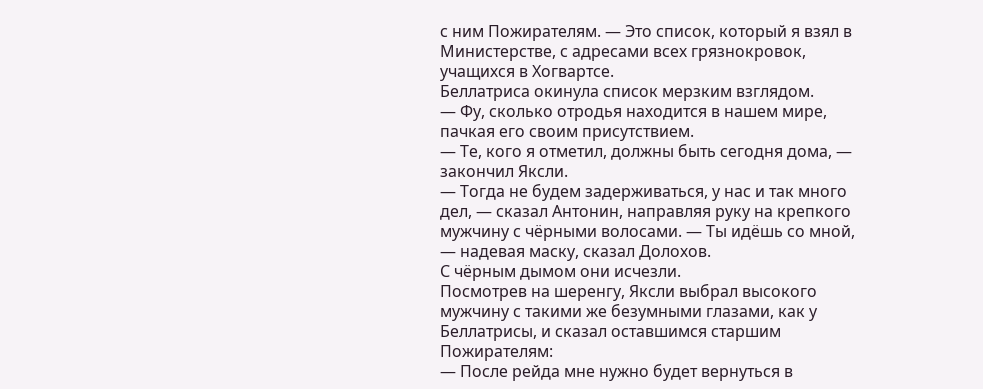с ним Пожирателям. — Это список, который я взял в Министерстве, с адресами всех грязнокровок, учащихся в Хогвартсе.
Беллатриса окинула список мерзким взглядом.
— Фу, сколько отродья находится в нашем мире, пачкая его своим присутствием.
— Те, кого я отметил, должны быть сегодня дома, — закончил Яксли.
— Тогда не будем задерживаться, у нас и так много дел, — сказал Антонин, направляя руку на крепкого мужчину с чёрными волосами. — Ты идёшь со мной, — надевая маску, сказал Долохов.
С чёрным дымом они исчезли.
Посмотрев на шеренгу, Яксли выбрал высокого мужчину с такими же безумными глазами, как у Беллатрисы, и сказал оставшимся старшим Пожирателям:
— После рейда мне нужно будет вернуться в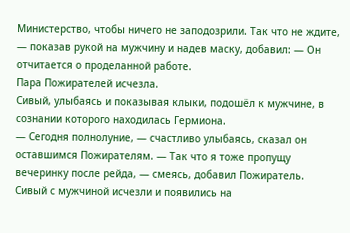Министерство, чтобы ничего не заподозрили. Так что не ждите, — показав рукой на мужчину и надев маску, добавил: — Он отчитается о проделанной работе.
Пара Пожирателей исчезла.
Сивый, улыбаясь и показывая клыки, подошёл к мужчине, в сознании которого находилась Гермиона.
— Сегодня полнолуние, — счастливо улыбаясь, сказал он оставшимся Пожирателям. — Так что я тоже пропущу вечеринку после рейда, — смеясь, добавил Пожиратель.
Сивый с мужчиной исчезли и появились на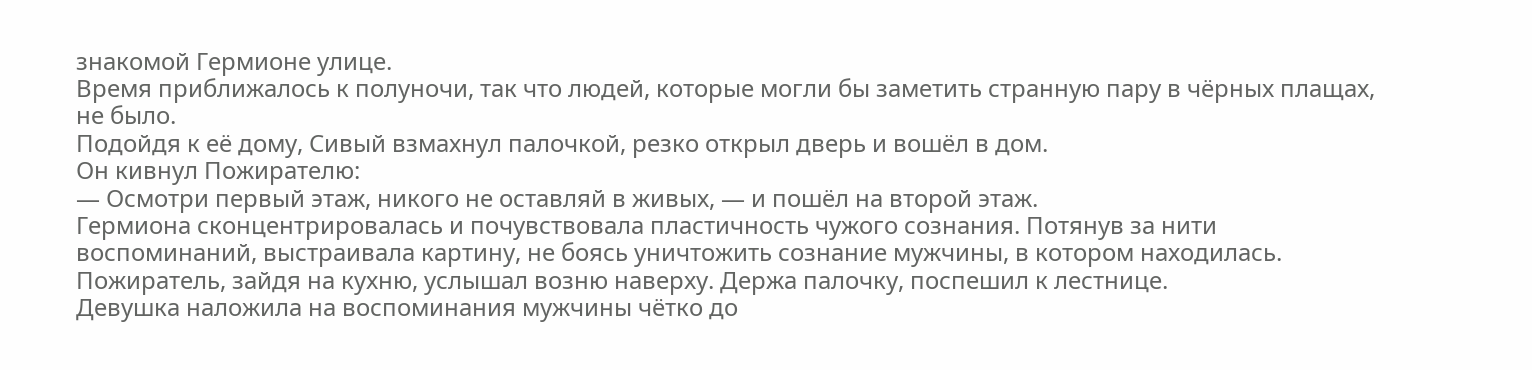знакомой Гермионе улице.
Время приближалось к полуночи, так что людей, которые могли бы заметить странную пару в чёрных плащах, не было.
Подойдя к её дому, Сивый взмахнул палочкой, резко открыл дверь и вошёл в дом.
Он кивнул Пожирателю:
— Осмотри первый этаж, никого не оставляй в живых, — и пошёл на второй этаж.
Гермиона сконцентрировалась и почувствовала пластичность чужого сознания. Потянув за нити воспоминаний, выстраивала картину, не боясь уничтожить сознание мужчины, в котором находилась.
Пожиратель, зайдя на кухню, услышал возню наверху. Держа палочку, поспешил к лестнице.
Девушка наложила на воспоминания мужчины чётко до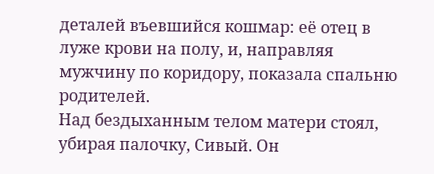деталей въевшийся кошмар: её отец в луже крови на полу, и, направляя мужчину по коридору, показала спальню родителей.
Над бездыханным телом матери стоял, убирая палочку, Сивый. Он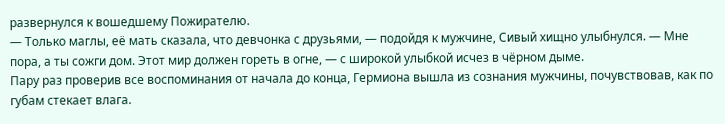развернулся к вошедшему Пожирателю.
— Только маглы, её мать сказала, что девчонка с друзьями, — подойдя к мужчине, Сивый хищно улыбнулся. — Мне пора, а ты сожги дом. Этот мир должен гореть в огне, — с широкой улыбкой исчез в чёрном дыме.
Пару раз проверив все воспоминания от начала до конца, Гермиона вышла из сознания мужчины, почувствовав, как по губам стекает влага.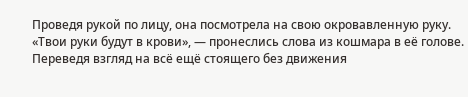Проведя рукой по лицу, она посмотрела на свою окровавленную руку.
«Твои руки будут в крови», — пронеслись слова из кошмара в её голове.
Переведя взгляд на всё ещё стоящего без движения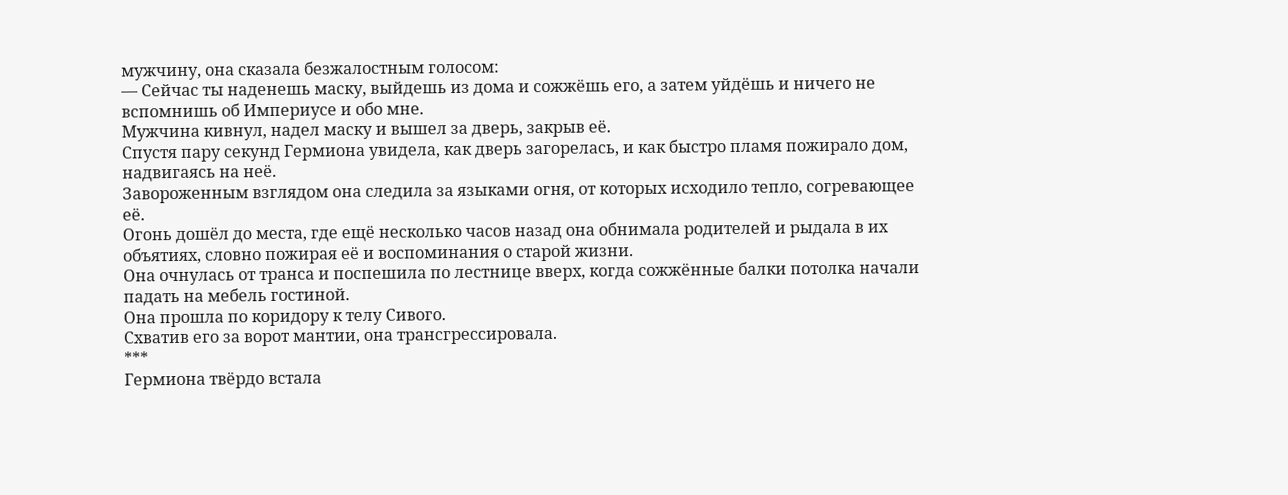мужчину, она сказала безжалостным голосом:
— Сейчас ты наденешь маску, выйдешь из дома и сожжёшь его, а затем уйдёшь и ничего не вспомнишь об Империусе и обо мне.
Мужчина кивнул, надел маску и вышел за дверь, закрыв её.
Спустя пару секунд Гермиона увидела, как дверь загорелась, и как быстро пламя пожирало дом, надвигаясь на неё.
Завороженным взглядом она следила за языками огня, от которых исходило тепло, согревающее её.
Огонь дошёл до места, где ещё несколько часов назад она обнимала родителей и рыдала в их объятиях, словно пожирая её и воспоминания о старой жизни.
Она очнулась от транса и поспешила по лестнице вверх, когда сожжённые балки потолка начали падать на мебель гостиной.
Она прошла по коридору к телу Сивого.
Схватив его за ворот мантии, она трансгрессировала.
***
Гермиона твёрдо встала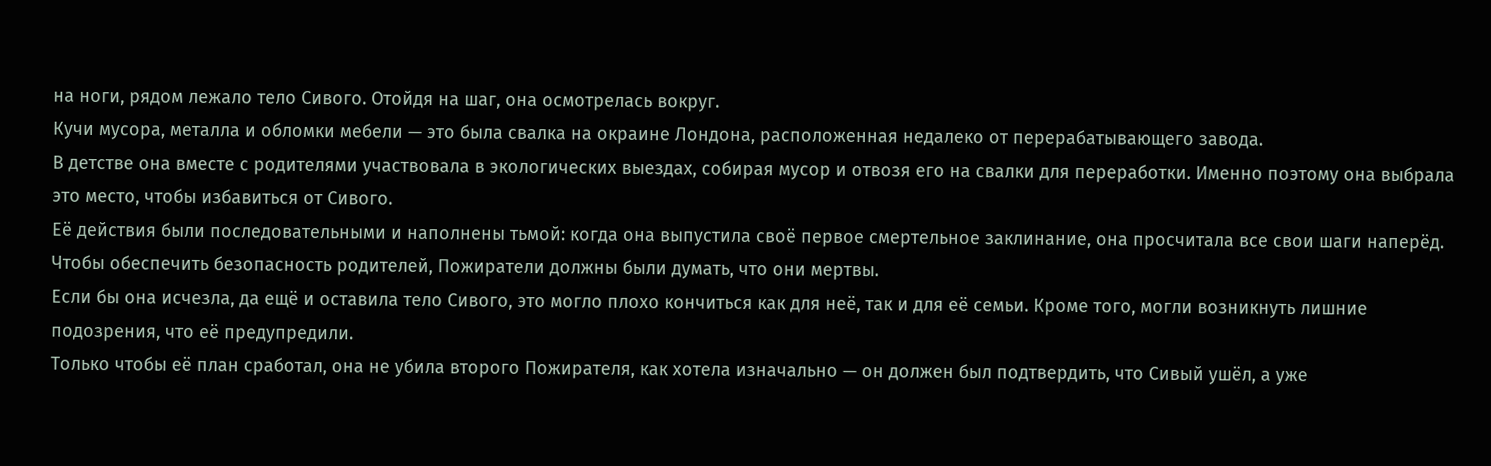на ноги, рядом лежало тело Сивого. Отойдя на шаг, она осмотрелась вокруг.
Кучи мусора, металла и обломки мебели — это была свалка на окраине Лондона, расположенная недалеко от перерабатывающего завода.
В детстве она вместе с родителями участвовала в экологических выездах, собирая мусор и отвозя его на свалки для переработки. Именно поэтому она выбрала это место, чтобы избавиться от Сивого.
Её действия были последовательными и наполнены тьмой: когда она выпустила своё первое смертельное заклинание, она просчитала все свои шаги наперёд.
Чтобы обеспечить безопасность родителей, Пожиратели должны были думать, что они мертвы.
Если бы она исчезла, да ещё и оставила тело Сивого, это могло плохо кончиться как для неё, так и для её семьи. Кроме того, могли возникнуть лишние подозрения, что её предупредили.
Только чтобы её план сработал, она не убила второго Пожирателя, как хотела изначально — он должен был подтвердить, что Сивый ушёл, а уже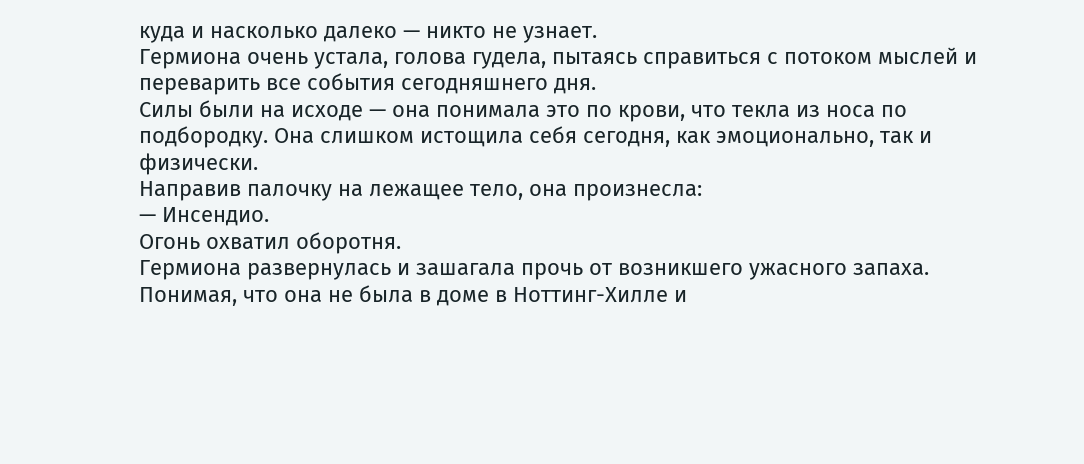куда и насколько далеко — никто не узнает.
Гермиона очень устала, голова гудела, пытаясь справиться с потоком мыслей и переварить все события сегодняшнего дня.
Силы были на исходе — она понимала это по крови, что текла из носа по подбородку. Она слишком истощила себя сегодня, как эмоционально, так и физически.
Направив палочку на лежащее тело, она произнесла:
— Инсендио.
Огонь охватил оборотня.
Гермиона развернулась и зашагала прочь от возникшего ужасного запаха.
Понимая, что она не была в доме в Ноттинг-Хилле и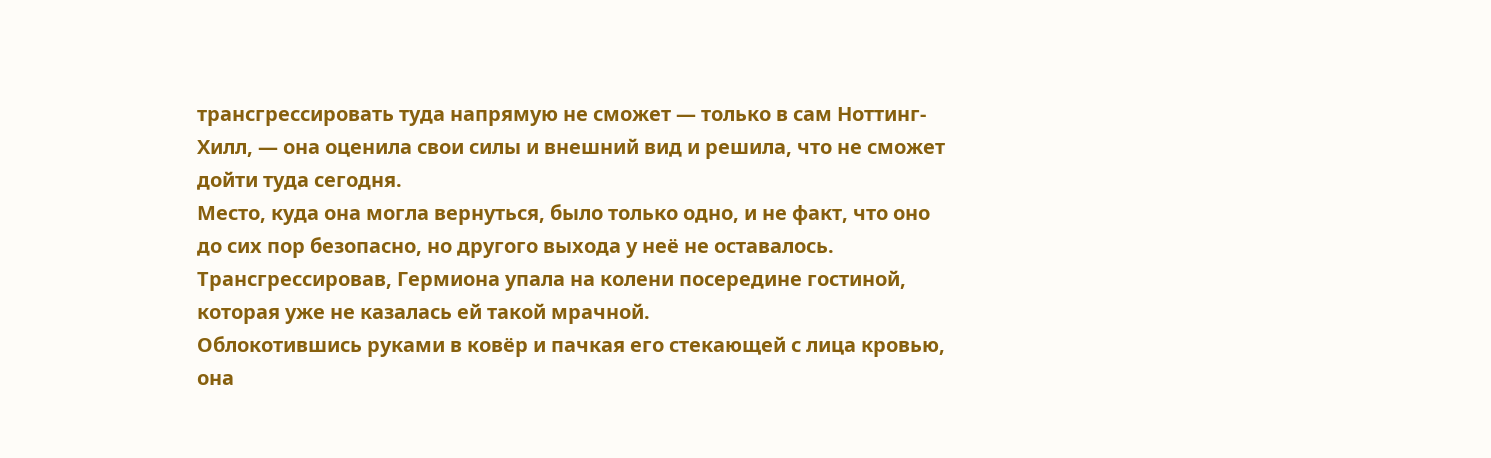трансгрессировать туда напрямую не сможет — только в сам Ноттинг-Хилл, — она оценила свои силы и внешний вид и решила, что не сможет дойти туда сегодня.
Место, куда она могла вернуться, было только одно, и не факт, что оно до сих пор безопасно, но другого выхода у неё не оставалось.
Трансгрессировав, Гермиона упала на колени посередине гостиной, которая уже не казалась ей такой мрачной.
Облокотившись руками в ковёр и пачкая его стекающей с лица кровью, она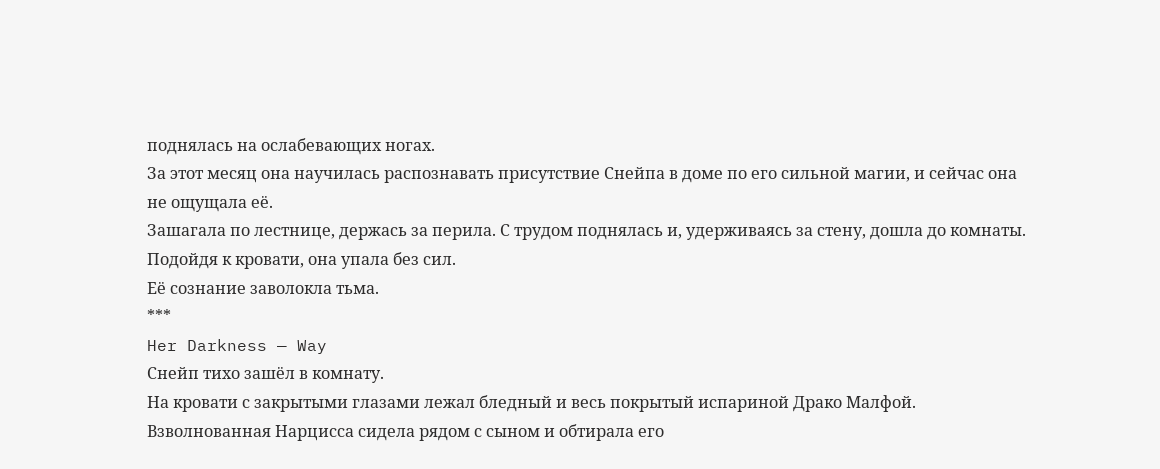поднялась на ослабевающих ногах.
За этот месяц она научилась распознавать присутствие Снейпа в доме по его сильной магии, и сейчас она не ощущала её.
Зашагала по лестнице, держась за перила. С трудом поднялась и, удерживаясь за стену, дошла до комнаты.
Подойдя к кровати, она упала без сил.
Её сознание заволокла тьма.
***
Her Darkness — Way
Снейп тихо зашёл в комнату.
На кровати с закрытыми глазами лежал бледный и весь покрытый испариной Драко Малфой.
Взволнованная Нарцисса сидела рядом с сыном и обтирала его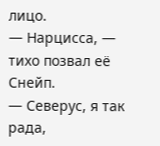лицо.
— Нарцисса, — тихо позвал её Снейп.
— Северус, я так рада,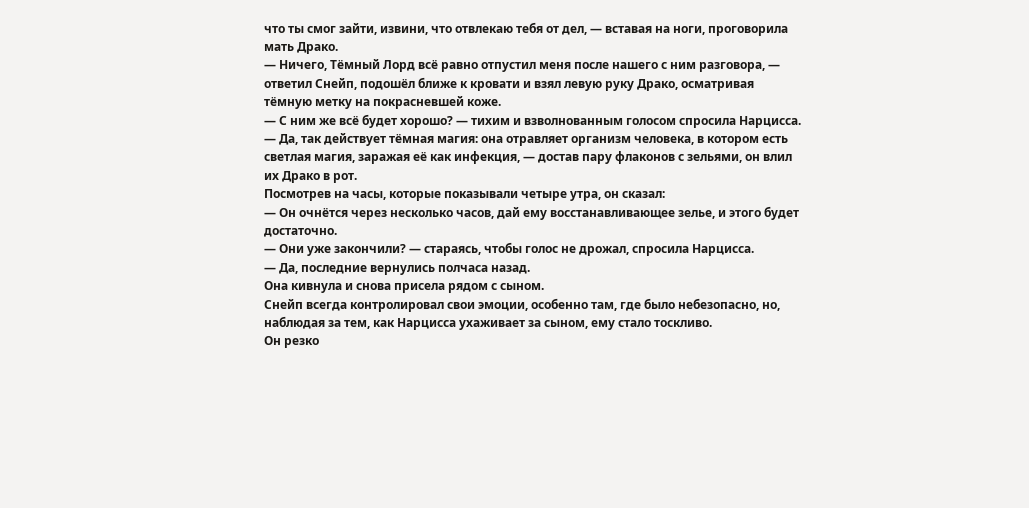что ты смог зайти, извини, что отвлекаю тебя от дел, — вставая на ноги, проговорила мать Драко.
— Ничего, Тёмный Лорд всё равно отпустил меня после нашего с ним разговора, — ответил Снейп, подошёл ближе к кровати и взял левую руку Драко, осматривая тёмную метку на покрасневшей коже.
— С ним же всё будет хорошо? — тихим и взволнованным голосом спросила Нарцисса.
— Да, так действует тёмная магия: она отравляет организм человека, в котором есть светлая магия, заражая её как инфекция, — достав пару флаконов с зельями, он влил их Драко в рот.
Посмотрев на часы, которые показывали четыре утра, он сказал:
— Он очнётся через несколько часов, дай ему восстанавливающее зелье, и этого будет достаточно.
— Они уже закончили? — стараясь, чтобы голос не дрожал, спросила Нарцисса.
— Да, последние вернулись полчаса назад.
Она кивнула и снова присела рядом с сыном.
Снейп всегда контролировал свои эмоции, особенно там, где было небезопасно, но, наблюдая за тем, как Нарцисса ухаживает за сыном, ему стало тоскливо.
Он резко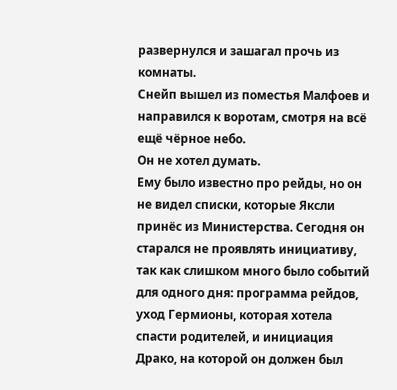развернулся и зашагал прочь из комнаты.
Снейп вышел из поместья Малфоев и направился к воротам, смотря на всё ещё чёрное небо.
Он не хотел думать.
Ему было известно про рейды, но он не видел списки, которые Яксли принёс из Министерства. Сегодня он старался не проявлять инициативу, так как слишком много было событий для одного дня: программа рейдов, уход Гермионы, которая хотела спасти родителей, и инициация Драко, на которой он должен был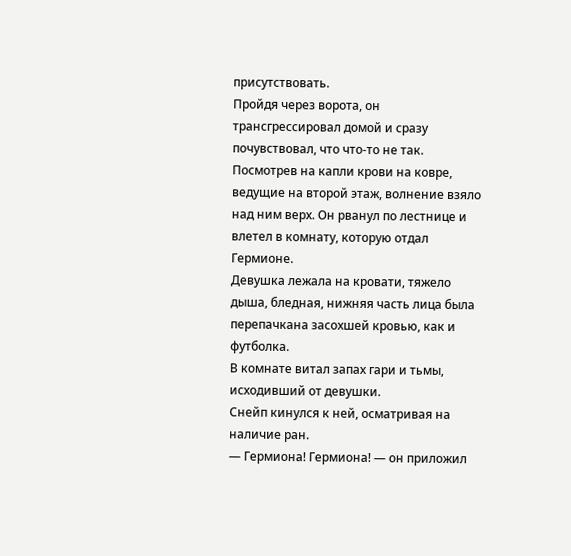присутствовать.
Пройдя через ворота, он трансгрессировал домой и сразу почувствовал, что что-то не так.
Посмотрев на капли крови на ковре, ведущие на второй этаж, волнение взяло над ним верх. Он рванул по лестнице и влетел в комнату, которую отдал Гермионе.
Девушка лежала на кровати, тяжело дыша, бледная, нижняя часть лица была перепачкана засохшей кровью, как и футболка.
В комнате витал запах гари и тьмы, исходивший от девушки.
Снейп кинулся к ней, осматривая на наличие ран.
— Гермиона! Гермиона! — он приложил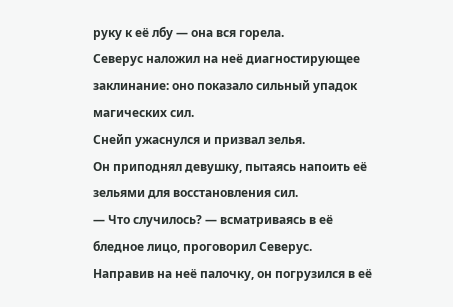руку к её лбу — она вся горела.
Северус наложил на неё диагностирующее заклинание: оно показало сильный упадок магических сил.
Снейп ужаснулся и призвал зелья.
Он приподнял девушку, пытаясь напоить её зельями для восстановления сил.
— Что случилось? — всматриваясь в её бледное лицо, проговорил Северус.
Направив на неё палочку, он погрузился в её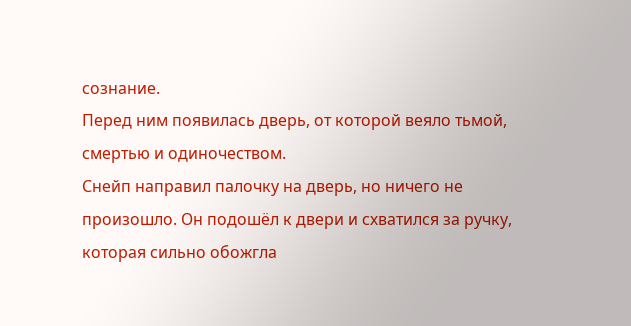сознание.
Перед ним появилась дверь, от которой веяло тьмой, смертью и одиночеством.
Снейп направил палочку на дверь, но ничего не произошло. Он подошёл к двери и схватился за ручку, которая сильно обожгла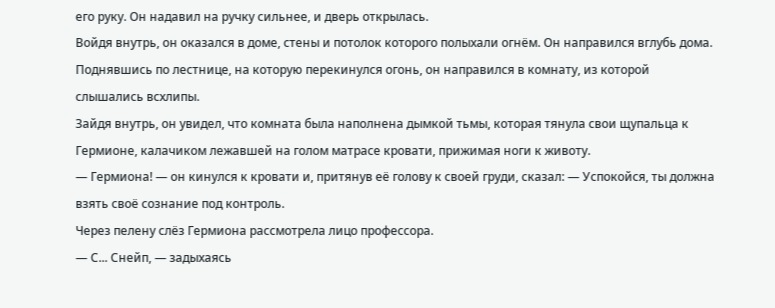его руку. Он надавил на ручку сильнее, и дверь открылась.
Войдя внутрь, он оказался в доме, стены и потолок которого полыхали огнём. Он направился вглубь дома.
Поднявшись по лестнице, на которую перекинулся огонь, он направился в комнату, из которой слышались всхлипы.
Зайдя внутрь, он увидел, что комната была наполнена дымкой тьмы, которая тянула свои щупальца к Гермионе, калачиком лежавшей на голом матрасе кровати, прижимая ноги к животу.
— Гермиона! — он кинулся к кровати и, притянув её голову к своей груди, сказал: — Успокойся, ты должна взять своё сознание под контроль.
Через пелену слёз Гермиона рассмотрела лицо профессора.
— С... Снейп, — задыхаясь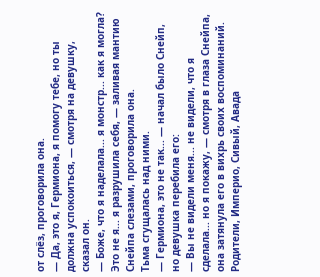от слёз, проговорила она.
— Да, это я, Гермиона, я помогу тебе, но ты должна успокоиться, — смотря на девушку, сказал он.
— Боже, что я наделала... я монстр... как я могла? Это не я... я разрушила себя, — заливая мантию Снейпа слезами, проговорила она.
Тьма сгущалась над ними.
— Гермиона, это не так... — начал было Снейп, но девушка перебила его:
— Вы не видели меня... не видели, что я сделала... но я покажу, — смотря в глаза Снейпа, она затянула его в вихрь своих воспоминаний.
Родители, Империо, Сивый, Авада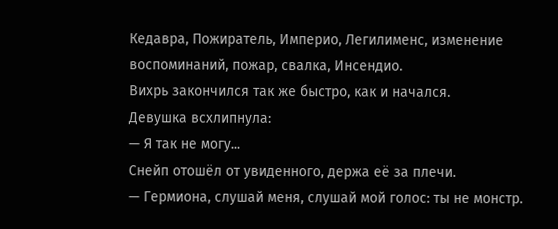Кедавра, Пожиратель, Империо, Легилименс, изменение воспоминаний, пожар, свалка, Инсендио.
Вихрь закончился так же быстро, как и начался.
Девушка всхлипнула:
— Я так не могу...
Снейп отошёл от увиденного, держа её за плечи.
— Гермиона, слушай меня, слушай мой голос: ты не монстр.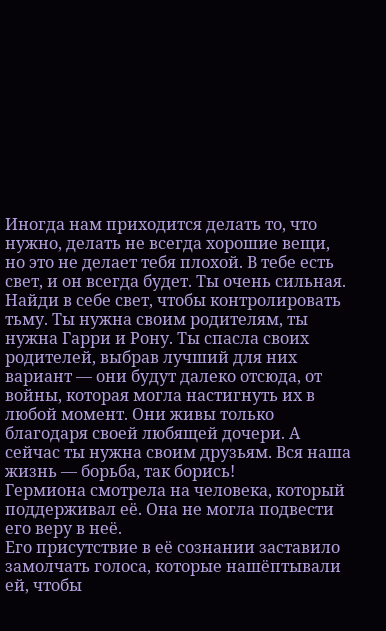Иногда нам приходится делать то, что нужно, делать не всегда хорошие вещи, но это не делает тебя плохой. В тебе есть свет, и он всегда будет. Ты очень сильная. Найди в себе свет, чтобы контролировать тьму. Ты нужна своим родителям, ты нужна Гарри и Рону. Ты спасла своих родителей, выбрав лучший для них вариант — они будут далеко отсюда, от войны, которая могла настигнуть их в любой момент. Они живы только благодаря своей любящей дочери. А сейчас ты нужна своим друзьям. Вся наша жизнь — борьба, так борись!
Гермиона смотрела на человека, который поддерживал её. Она не могла подвести его веру в неё.
Его присутствие в её сознании заставило замолчать голоса, которые нашёптывали ей, чтобы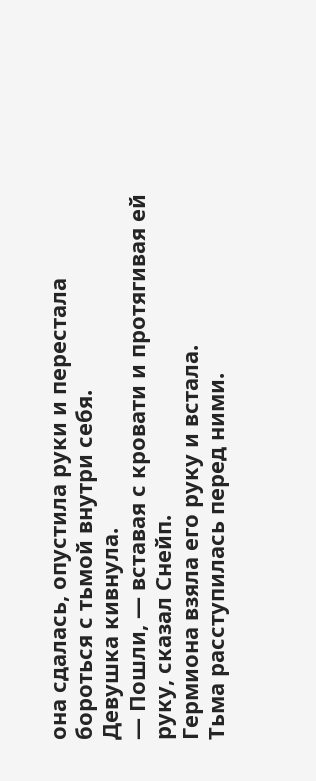она сдалась, опустила руки и перестала бороться с тьмой внутри себя.
Девушка кивнула.
— Пошли, — вставая с кровати и протягивая ей руку, сказал Снейп.
Гермиона взяла его руку и встала.
Тьма расступилась перед ними.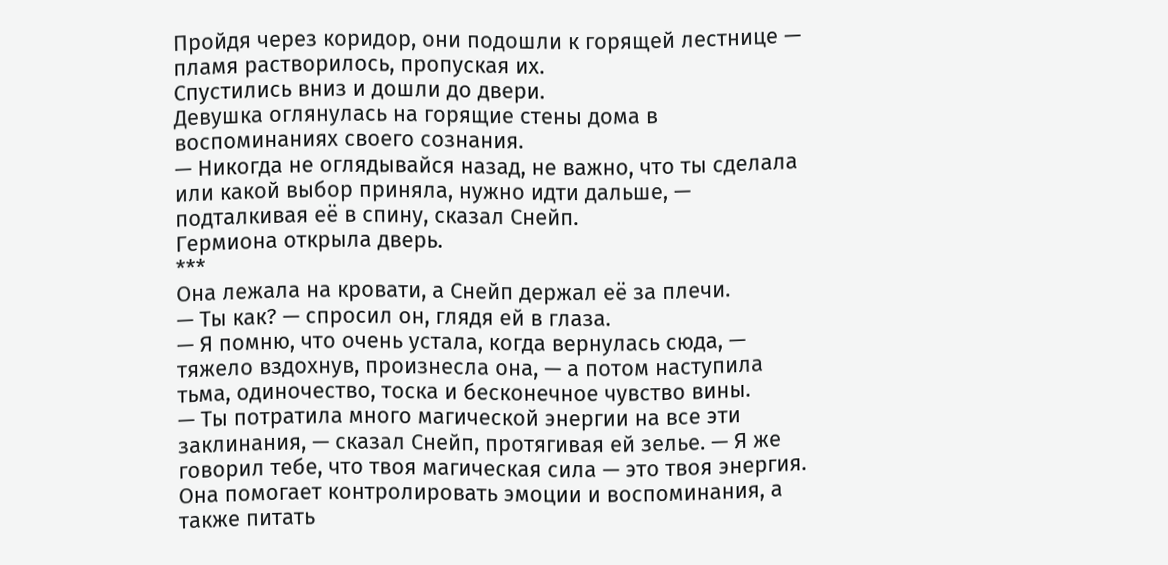Пройдя через коридор, они подошли к горящей лестнице — пламя растворилось, пропуская их.
Спустились вниз и дошли до двери.
Девушка оглянулась на горящие стены дома в воспоминаниях своего сознания.
— Никогда не оглядывайся назад, не важно, что ты сделала или какой выбор приняла, нужно идти дальше, — подталкивая её в спину, сказал Снейп.
Гермиона открыла дверь.
***
Она лежала на кровати, а Снейп держал её за плечи.
— Ты как? — спросил он, глядя ей в глаза.
— Я помню, что очень устала, когда вернулась сюда, — тяжело вздохнув, произнесла она, — а потом наступила тьма, одиночество, тоска и бесконечное чувство вины.
— Ты потратила много магической энергии на все эти заклинания, — сказал Снейп, протягивая ей зелье. — Я же говорил тебе, что твоя магическая сила — это твоя энергия. Она помогает контролировать эмоции и воспоминания, а также питать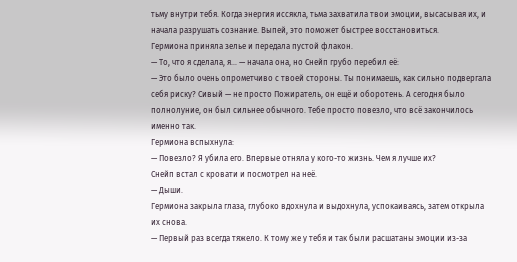тьму внутри тебя. Когда энергия иссякла, тьма захватила твои эмоции, высасывая их, и начала разрушать сознание. Выпей, это поможет быстрее восстановиться.
Гермиона приняла зелье и передала пустой флакон.
— То, что я сделала, я... — начала она, но Снейп грубо перебил её:
— Это было очень опрометчиво с твоей стороны. Ты понимаешь, как сильно подвергала себя риску? Сивый — не просто Пожиратель, он ещё и оборотень. А сегодня было полнолуние, он был сильнее обычного. Тебе просто повезло, что всё закончилось именно так.
Гермиона вспыхнула:
— Повезло? Я убила его. Впервые отняла у кого-то жизнь. Чем я лучше их?
Снейп встал с кровати и посмотрел на неё.
— Дыши.
Гермиона закрыла глаза, глубоко вдохнула и выдохнула, успокаиваясь, затем открыла их снова.
— Первый раз всегда тяжело. К тому же у тебя и так были расшатаны эмоции из-за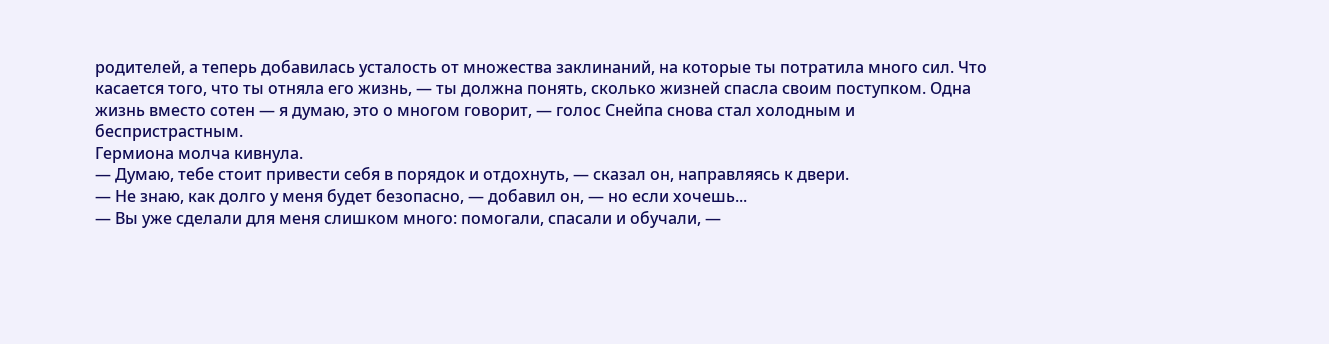родителей, а теперь добавилась усталость от множества заклинаний, на которые ты потратила много сил. Что касается того, что ты отняла его жизнь, — ты должна понять, сколько жизней спасла своим поступком. Одна жизнь вместо сотен — я думаю, это о многом говорит, — голос Снейпа снова стал холодным и беспристрастным.
Гермиона молча кивнула.
— Думаю, тебе стоит привести себя в порядок и отдохнуть, — сказал он, направляясь к двери.
— Не знаю, как долго у меня будет безопасно, — добавил он, — но если хочешь...
— Вы уже сделали для меня слишком много: помогали, спасали и обучали, —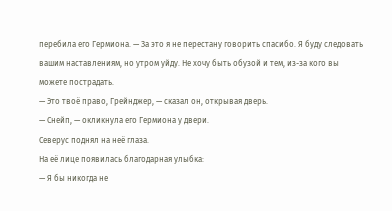перебила его Гермиона. — За это я не перестану говорить спасибо. Я буду следовать вашим наставлениям, но утром уйду. Не хочу быть обузой и тем, из-за кого вы можете пострадать.
— Это твоё право, Грейнджер, — сказал он, открывая дверь.
— Снейп, — окликнула его Гермиона у двери.
Северус поднял на неё глаза.
На её лице появилась благодарная улыбка:
— Я бы никогда не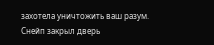захотела уничтожить ваш разум.
Снейп закрыл дверь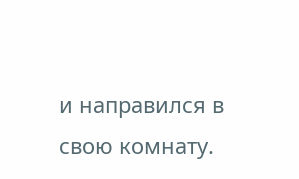и направился в свою комнату.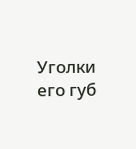Уголки его губ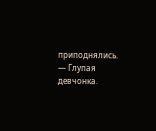приподнялись.
— Глупая девчонка.